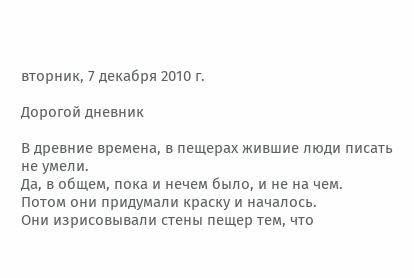вторник, 7 декабря 2010 г.

Дорогой дневник

В древние времена, в пещерах жившие люди писать не умели.
Да, в общем, пока и нечем было, и не на чем.
Потом они придумали краску и началось.
Они изрисовывали стены пещер тем, что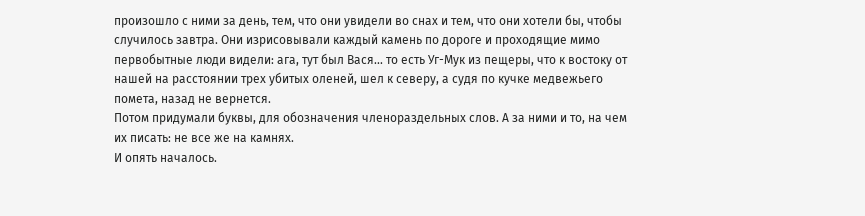произошло с ними за день, тем, что они увидели во снах и тем, что они хотели бы, чтобы случилось завтра. Они изрисовывали каждый камень по дороге и проходящие мимо первобытные люди видели: ага, тут был Вася... то есть Уг-Мук из пещеры, что к востоку от нашей на расстоянии трех убитых оленей, шел к северу, а судя по кучке медвежьего помета, назад не вернется.
Потом придумали буквы, для обозначения членораздельных слов. А за ними и то, на чем их писать: не все же на камнях.
И опять началось.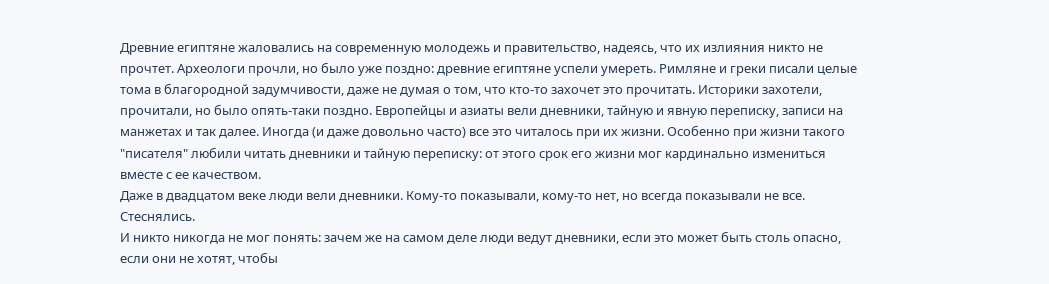Древние египтяне жаловались на современную молодежь и правительство, надеясь, что их излияния никто не прочтет. Археологи прочли, но было уже поздно: древние египтяне успели умереть. Римляне и греки писали целые тома в благородной задумчивости, даже не думая о том, что кто-то захочет это прочитать. Историки захотели, прочитали, но было опять-таки поздно. Европейцы и азиаты вели дневники, тайную и явную переписку, записи на манжетах и так далее. Иногда (и даже довольно часто) все это читалось при их жизни. Особенно при жизни такого "писателя" любили читать дневники и тайную переписку: от этого срок его жизни мог кардинально измениться вместе с ее качеством.
Даже в двадцатом веке люди вели дневники. Кому-то показывали, кому-то нет, но всегда показывали не все. Стеснялись.
И никто никогда не мог понять: зачем же на самом деле люди ведут дневники, если это может быть столь опасно, если они не хотят, чтобы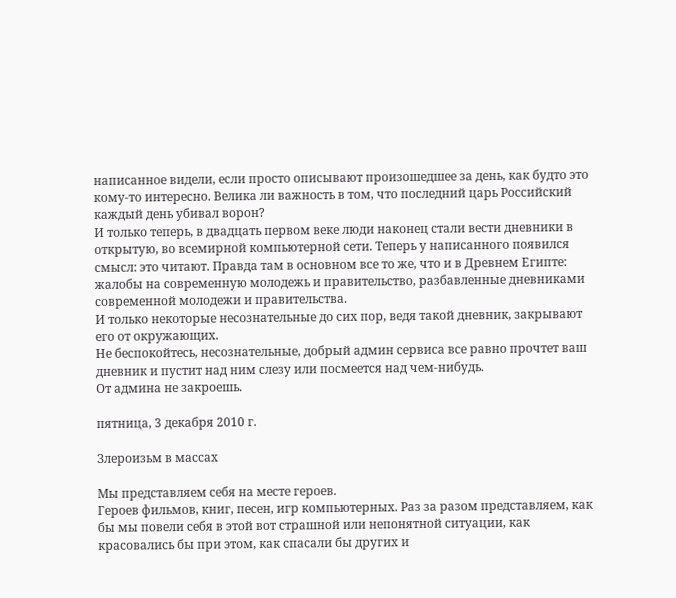написанное видели, если просто описывают произошедшее за день, как будто это кому-то интересно. Велика ли важность в том, что последний царь Российский каждый день убивал ворон?
И только теперь, в двадцать первом веке люди наконец стали вести дневники в открытую, во всемирной компьютерной сети. Теперь у написанного появился смысл: это читают. Правда там в основном все то же, что и в Древнем Египте: жалобы на современную молодежь и правительство, разбавленные дневниками современной молодежи и правительства.
И только некоторые несознательные до сих пор, ведя такой дневник, закрывают его от окружающих.
Не беспокойтесь, несознательные, добрый админ сервиса все равно прочтет ваш дневник и пустит над ним слезу или посмеется над чем-нибудь.
От админа не закроешь.

пятница, 3 декабря 2010 г.

Злероизьм в массах

Мы представляем себя на месте героев.
Героев фильмов, книг, песен, игр компьютерных. Раз за разом представляем, как бы мы повели себя в этой вот страшной или непонятной ситуации, как красовались бы при этом, как спасали бы других и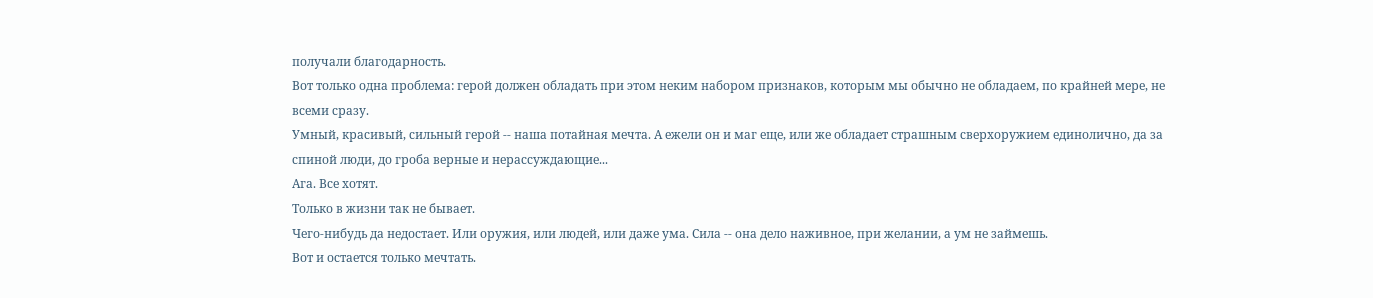получали благодарность.
Вот только одна проблема: герой должен обладать при этом неким набором признаков, которым мы обычно не обладаем, по крайней мере, не всеми сразу.
Умный, красивый, сильный герой -- наша потайная мечта. А ежели он и маг еще, или же обладает страшным сверхоружием единолично, да за спиной люди, до гроба верные и нерассуждающие...
Ага. Все хотят.
Только в жизни так не бывает.
Чего-нибудь да недостает. Или оружия, или людей, или даже ума. Сила -- она дело наживное, при желании, а ум не займешь.
Вот и остается только мечтать.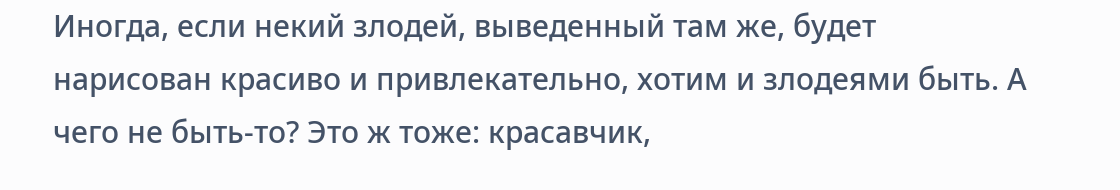Иногда, если некий злодей, выведенный там же, будет нарисован красиво и привлекательно, хотим и злодеями быть. А чего не быть-то? Это ж тоже: красавчик,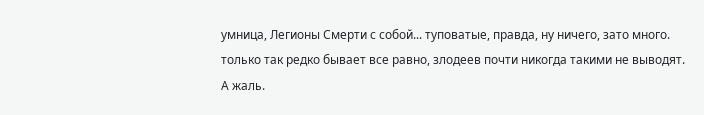умница, Легионы Смерти с собой... туповатые, правда, ну ничего, зато много.
только так редко бывает все равно, злодеев почти никогда такими не выводят.
А жаль.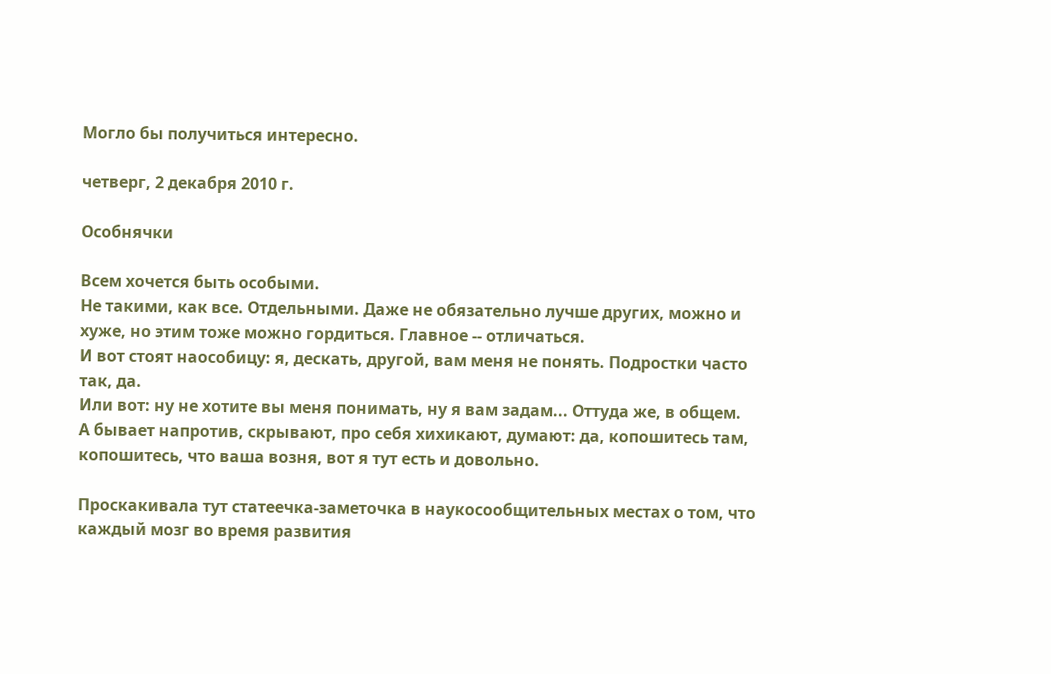Могло бы получиться интересно.

четверг, 2 декабря 2010 г.

Особнячки

Всем хочется быть особыми.
Не такими, как все. Отдельными. Даже не обязательно лучше других, можно и хуже, но этим тоже можно гордиться. Главное -- отличаться.
И вот стоят наособицу: я, дескать, другой, вам меня не понять. Подростки часто так, да.
Или вот: ну не хотите вы меня понимать, ну я вам задам... Оттуда же, в общем.
А бывает напротив, скрывают, про себя хихикают, думают: да, копошитесь там, копошитесь, что ваша возня, вот я тут есть и довольно.

Проскакивала тут статеечка-заметочка в наукосообщительных местах о том, что каждый мозг во время развития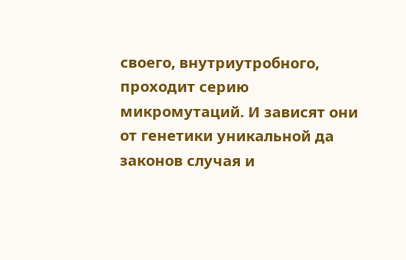своего, внутриутробного, проходит серию микромутаций. И зависят они от генетики уникальной да законов случая и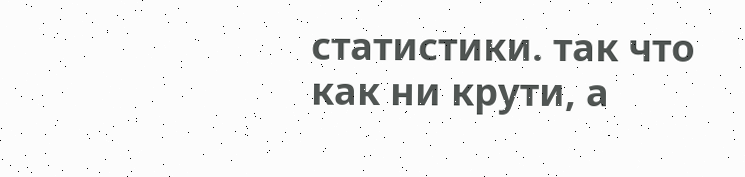статистики. так что как ни крути, а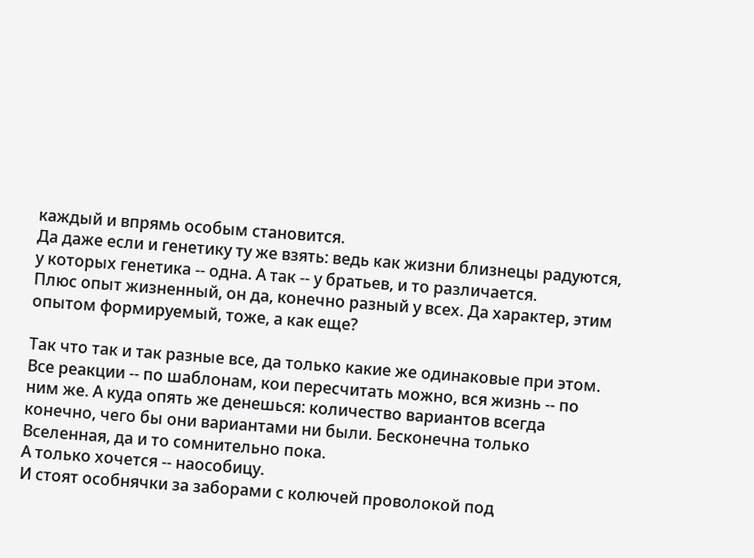каждый и впрямь особым становится.
Да даже если и генетику ту же взять: ведь как жизни близнецы радуются, у которых генетика -- одна. А так -- у братьев, и то различается.
Плюс опыт жизненный, он да, конечно разный у всех. Да характер, этим опытом формируемый, тоже, а как еще?

Так что так и так разные все, да только какие же одинаковые при этом. Все реакции -- по шаблонам, кои пересчитать можно, вся жизнь -- по ним же. А куда опять же денешься: количество вариантов всегда конечно, чего бы они вариантами ни были. Бесконечна только Вселенная, да и то сомнительно пока.
А только хочется -- наособицу.
И стоят особнячки за заборами с колючей проволокой под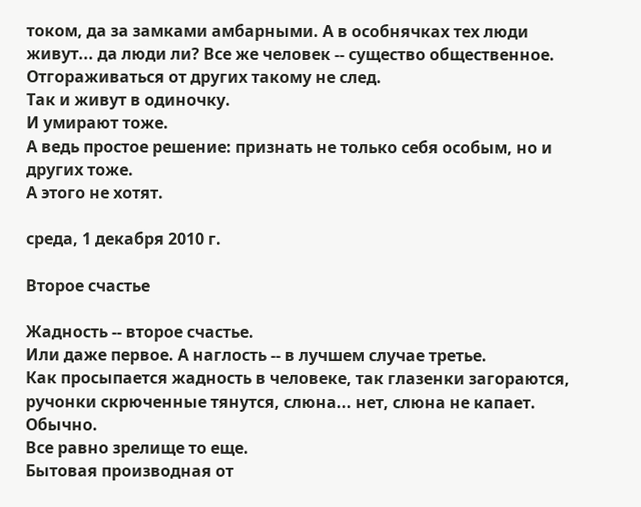током, да за замками амбарными. А в особнячках тех люди живут... да люди ли? Все же человек -- существо общественное. Отгораживаться от других такому не след.
Так и живут в одиночку.
И умирают тоже.
А ведь простое решение: признать не только себя особым, но и других тоже.
А этого не хотят.

среда, 1 декабря 2010 г.

Второе счастье

Жадность -- второе счастье.
Или даже первое. А наглость -- в лучшем случае третье.
Как просыпается жадность в человеке, так глазенки загораются, ручонки скрюченные тянутся, слюна... нет, слюна не капает. Обычно.
Все равно зрелище то еще.
Бытовая производная от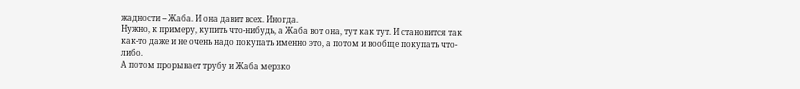жадности -- Жаба. И она давит всех. Иногда.
Нужно, к примеру, купить что-нибудь, а Жаба вот она, тут как тут. И становится так как-то даже и не очень надо покупать именно это, а потом и вообще покупать что-либо.
А потом прорывает трубу и Жаба мерзко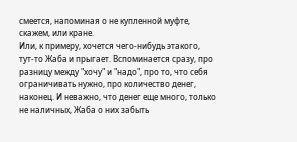смеется, напоминая о не купленной муфте, скажем, или кране.
Или, к примеру, хочется чего-нибудь этакого, тут-то Жаба и прыгает. Вспоминается сразу, про разницу между "хочу" и "надо", про то, что себя ограничивать нужно, про количество денег, наконец. И неважно, что денег еще много, только не наличных, Жаба о них забыть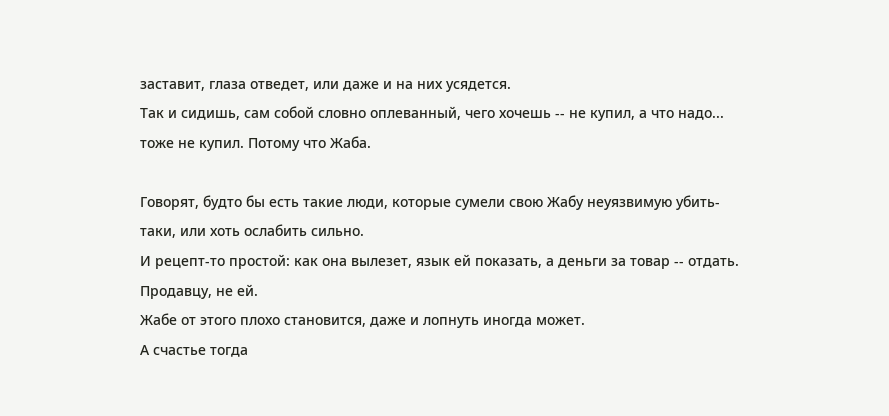заставит, глаза отведет, или даже и на них усядется.
Так и сидишь, сам собой словно оплеванный, чего хочешь -- не купил, а что надо... тоже не купил. Потому что Жаба.

Говорят, будто бы есть такие люди, которые сумели свою Жабу неуязвимую убить-таки, или хоть ослабить сильно.
И рецепт-то простой: как она вылезет, язык ей показать, а деньги за товар -- отдать. Продавцу, не ей.
Жабе от этого плохо становится, даже и лопнуть иногда может.
А счастье тогда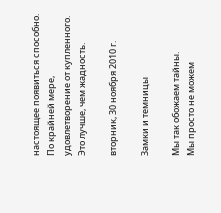настоящее появиться способно. По крайней мере, удовлетворение от купленного.
Это лучше, чем жадность.

вторник, 30 ноября 2010 г.

Замки и темницы

Мы так обожаем тайны.
Мы просто не можем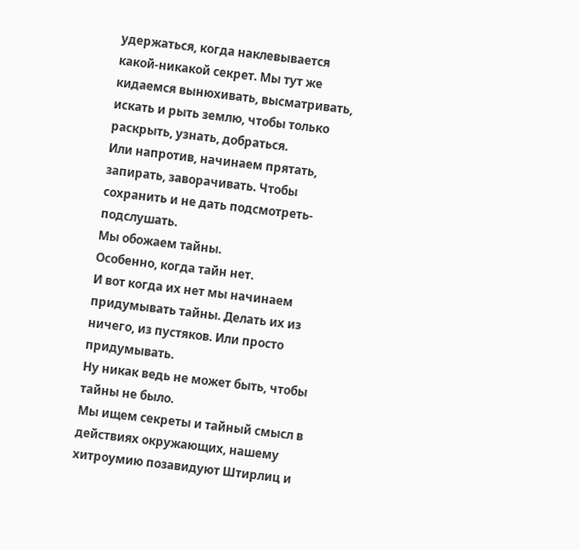удержаться, когда наклевывается какой-никакой секрет. Мы тут же кидаемся вынюхивать, высматривать, искать и рыть землю, чтобы только раскрыть, узнать, добраться.
Или напротив, начинаем прятать, запирать, заворачивать. Чтобы сохранить и не дать подсмотреть-подслушать.
Мы обожаем тайны.
Особенно, когда тайн нет.
И вот когда их нет мы начинаем придумывать тайны. Делать их из ничего, из пустяков. Или просто придумывать.
Ну никак ведь не может быть, чтобы тайны не было.
Мы ищем секреты и тайный смысл в действиях окружающих, нашему хитроумию позавидуют Штирлиц и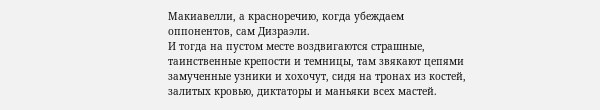Макиавелли, а красноречию, когда убеждаем оппонентов, сам Дизраэли.
И тогда на пустом месте воздвигаются страшные, таинственные крепости и темницы, там звякают цепями замученные узники и хохочут, сидя на тронах из костей, залитых кровью, диктаторы и маньяки всех мастей.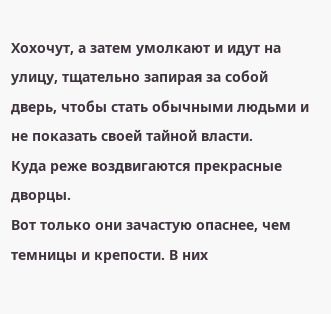Хохочут, а затем умолкают и идут на улицу, тщательно запирая за собой дверь, чтобы стать обычными людьми и не показать своей тайной власти.
Куда реже воздвигаются прекрасные дворцы.
Вот только они зачастую опаснее, чем темницы и крепости. В них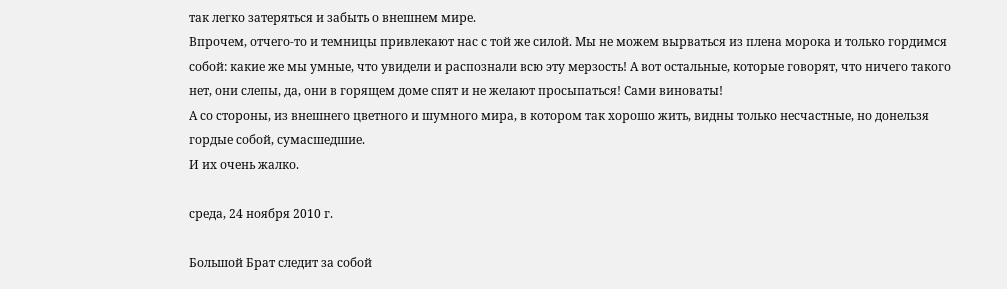так легко затеряться и забыть о внешнем мире.
Впрочем, отчего-то и темницы привлекают нас с той же силой. Мы не можем вырваться из плена морока и только гордимся собой: какие же мы умные, что увидели и распознали всю эту мерзость! А вот остальные, которые говорят, что ничего такого нет, они слепы, да, они в горящем доме спят и не желают просыпаться! Сами виноваты!
А со стороны, из внешнего цветного и шумного мира, в котором так хорошо жить, видны только несчастные, но донельзя гордые собой, сумасшедшие.
И их очень жалко.

среда, 24 ноября 2010 г.

Большой Брат следит за собой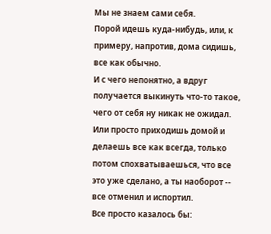Мы не знаем сами себя.
Порой идешь куда-нибудь, или, к примеру, напротив, дома сидишь, все как обычно.
И с чего непонятно, а вдруг получается выкинуть что-то такое, чего от себя ну никак не ожидал.
Или просто приходишь домой и делаешь все как всегда, только потом спохватываешься, что все это уже сделано, а ты наоборот -- все отменил и испортил.
Все просто казалось бы: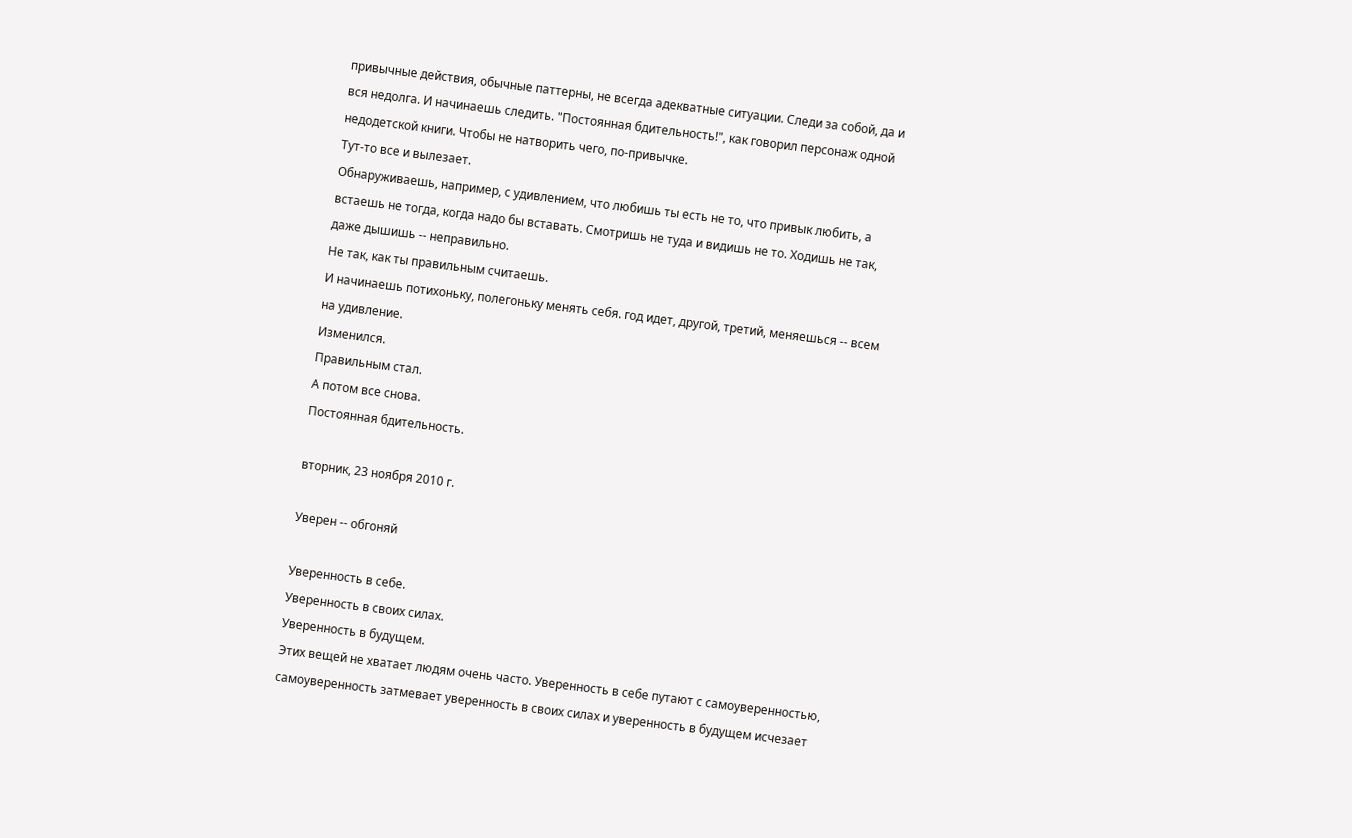привычные действия, обычные паттерны, не всегда адекватные ситуации. Следи за собой, да и вся недолга. И начинаешь следить. "Постоянная бдительность!", как говорил персонаж одной недодетской книги. Чтобы не натворить чего, по-привычке.
Тут-то все и вылезает.
Обнаруживаешь, например, с удивлением, что любишь ты есть не то, что привык любить, а встаешь не тогда, когда надо бы вставать. Смотришь не туда и видишь не то. Ходишь не так, даже дышишь -- неправильно.
Не так, как ты правильным считаешь.
И начинаешь потихоньку, полегоньку менять себя. год идет, другой, третий, меняешься -- всем на удивление.
Изменился.
Правильным стал.
А потом все снова.
Постоянная бдительность.

вторник, 23 ноября 2010 г.

Уверен -- обгоняй

Уверенность в себе.
Уверенность в своих силах.
Уверенность в будущем.
Этих вещей не хватает людям очень часто. Уверенность в себе путают с самоуверенностью, самоуверенность затмевает уверенность в своих силах и уверенность в будущем исчезает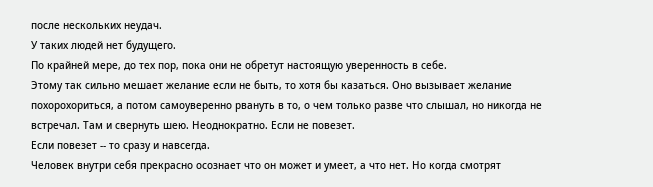после нескольких неудач.
У таких людей нет будущего.
По крайней мере, до тех пор, пока они не обретут настоящую уверенность в себе.
Этому так сильно мешает желание если не быть, то хотя бы казаться. Оно вызывает желание похорохориться, а потом самоуверенно рвануть в то, о чем только разве что слышал, но никогда не встречал. Там и свернуть шею. Неоднократно. Если не повезет.
Если повезет -- то сразу и навсегда.
Человек внутри себя прекрасно осознает что он может и умеет, а что нет. Но когда смотрят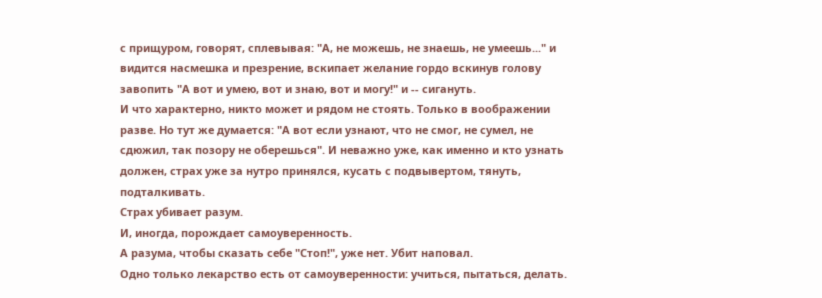с прищуром, говорят, сплевывая: "А, не можешь, не знаешь, не умеешь..." и видится насмешка и презрение, вскипает желание гордо вскинув голову завопить "А вот и умею, вот и знаю, вот и могу!" и -- сигануть.
И что характерно, никто может и рядом не стоять. Только в воображении разве. Но тут же думается: "А вот если узнают, что не смог, не сумел, не сдюжил, так позору не оберешься". И неважно уже, как именно и кто узнать должен, страх уже за нутро принялся, кусать с подвывертом, тянуть, подталкивать.
Страх убивает разум.
И, иногда, порождает самоуверенность.
А разума, чтобы сказать себе "Стоп!", уже нет. Убит наповал.
Одно только лекарство есть от самоуверенности: учиться, пытаться, делать.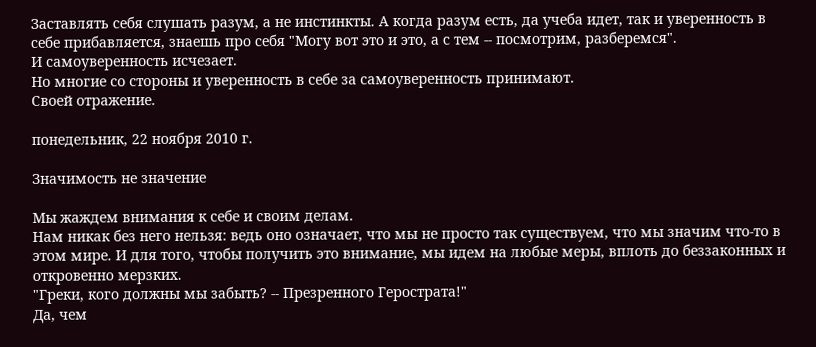Заставлять себя слушать разум, а не инстинкты. А когда разум есть, да учеба идет, так и уверенность в себе прибавляется, знаешь про себя "Могу вот это и это, а с тем -- посмотрим, разберемся".
И самоуверенность исчезает.
Но многие со стороны и уверенность в себе за самоуверенность принимают.
Своей отражение.

понедельник, 22 ноября 2010 г.

Значимость не значение

Мы жаждем внимания к себе и своим делам.
Нам никак без него нельзя: ведь оно означает, что мы не просто так существуем, что мы значим что-то в этом мире. И для того, чтобы получить это внимание, мы идем на любые меры, вплоть до беззаконных и откровенно мерзких.
"Греки, кого должны мы забыть? -- Презренного Герострата!"
Да, чем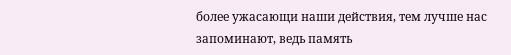более ужасающи наши действия, тем лучше нас запоминают, ведь память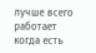лучше всего работает когда есть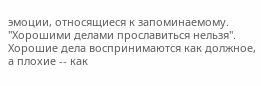эмоции, относящиеся к запоминаемому. "Хорошими делами прославиться нельзя". Хорошие дела воспринимаются как должное, а плохие -- как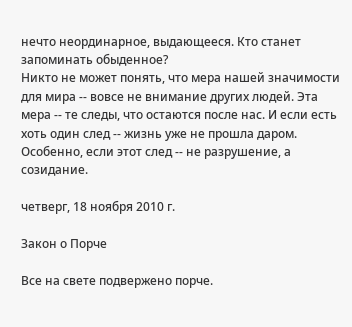нечто неординарное, выдающееся. Кто станет запоминать обыденное?
Никто не может понять, что мера нашей значимости для мира -- вовсе не внимание других людей. Эта мера -- те следы, что остаются после нас. И если есть хоть один след -- жизнь уже не прошла даром.
Особенно, если этот след -- не разрушение, а созидание.

четверг, 18 ноября 2010 г.

Закон о Порче

Все на свете подвержено порче.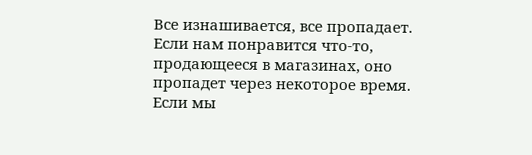Все изнашивается, все пропадает. Если нам понравится что-то, продающееся в магазинах, оно пропадет через некоторое время. Если мы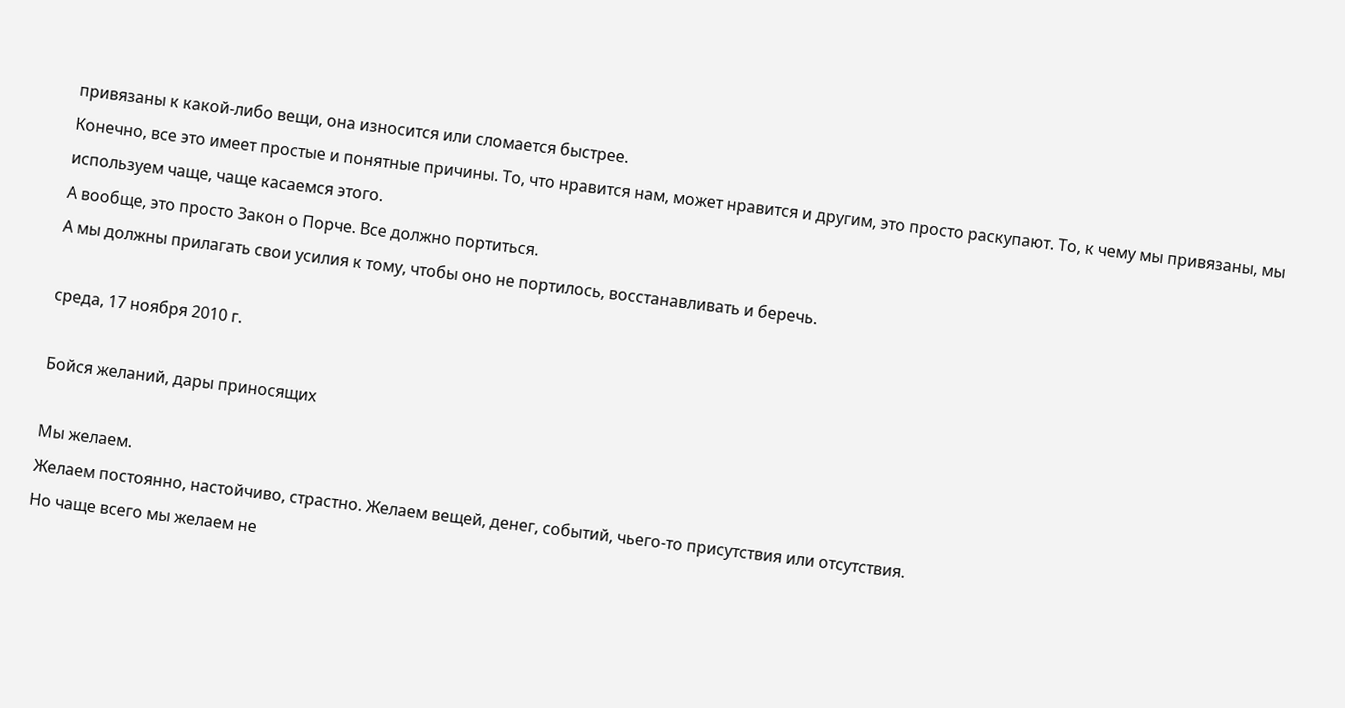привязаны к какой-либо вещи, она износится или сломается быстрее.
Конечно, все это имеет простые и понятные причины. То, что нравится нам, может нравится и другим, это просто раскупают. То, к чему мы привязаны, мы используем чаще, чаще касаемся этого.
А вообще, это просто Закон о Порче. Все должно портиться.
А мы должны прилагать свои усилия к тому, чтобы оно не портилось, восстанавливать и беречь.

среда, 17 ноября 2010 г.

Бойся желаний, дары приносящих

Мы желаем.
Желаем постоянно, настойчиво, страстно. Желаем вещей, денег, событий, чьего-то присутствия или отсутствия.
Но чаще всего мы желаем не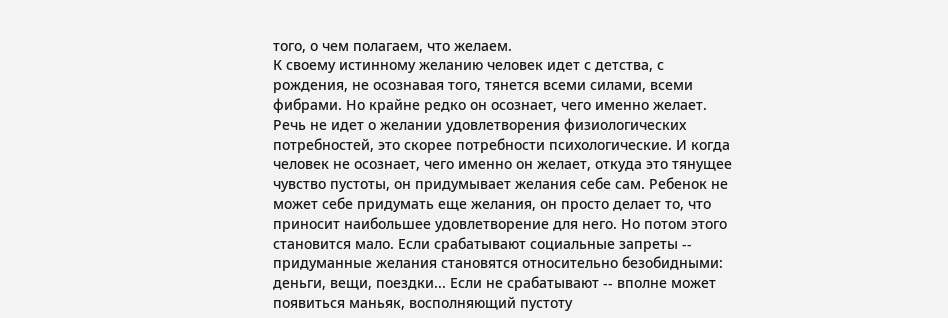того, о чем полагаем, что желаем.
К своему истинному желанию человек идет с детства, с рождения, не осознавая того, тянется всеми силами, всеми фибрами. Но крайне редко он осознает, чего именно желает. Речь не идет о желании удовлетворения физиологических потребностей, это скорее потребности психологические. И когда человек не осознает, чего именно он желает, откуда это тянущее чувство пустоты, он придумывает желания себе сам. Ребенок не может себе придумать еще желания, он просто делает то, что приносит наибольшее удовлетворение для него. Но потом этого становится мало. Если срабатывают социальные запреты -- придуманные желания становятся относительно безобидными: деньги, вещи, поездки... Если не срабатывают -- вполне может появиться маньяк, восполняющий пустоту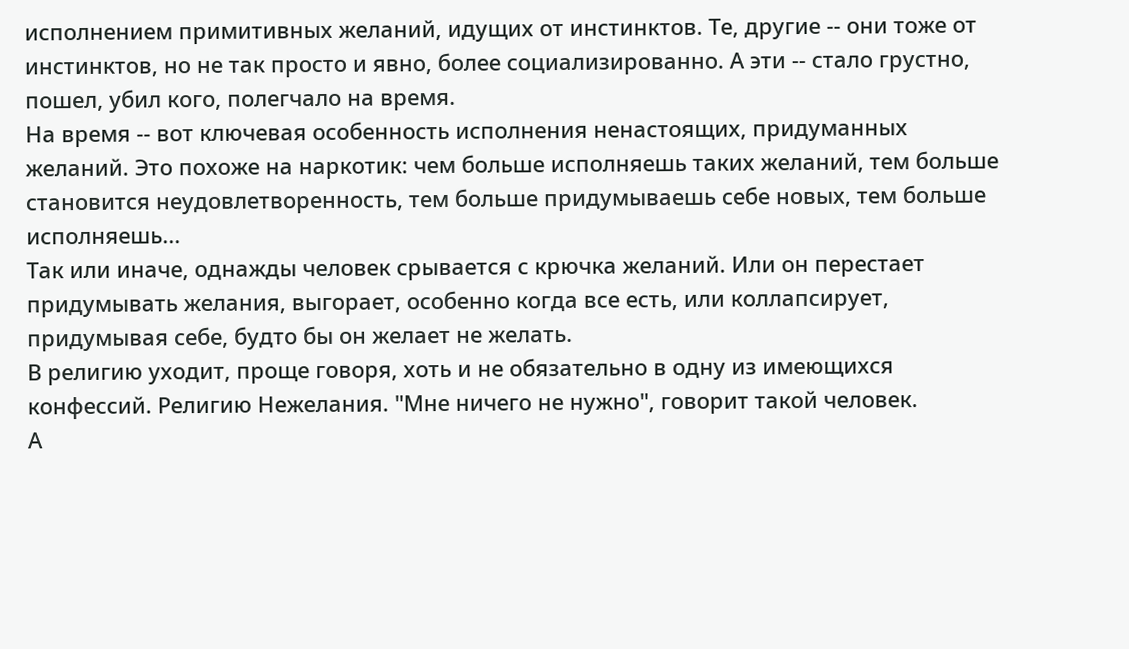исполнением примитивных желаний, идущих от инстинктов. Те, другие -- они тоже от инстинктов, но не так просто и явно, более социализированно. А эти -- стало грустно, пошел, убил кого, полегчало на время.
На время -- вот ключевая особенность исполнения ненастоящих, придуманных желаний. Это похоже на наркотик: чем больше исполняешь таких желаний, тем больше становится неудовлетворенность, тем больше придумываешь себе новых, тем больше исполняешь...
Так или иначе, однажды человек срывается с крючка желаний. Или он перестает придумывать желания, выгорает, особенно когда все есть, или коллапсирует, придумывая себе, будто бы он желает не желать.
В религию уходит, проще говоря, хоть и не обязательно в одну из имеющихся конфессий. Религию Нежелания. "Мне ничего не нужно", говорит такой человек.
А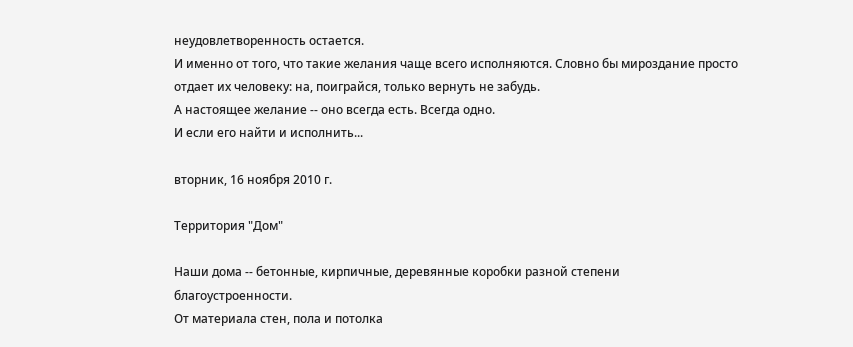неудовлетворенность остается.
И именно от того, что такие желания чаще всего исполняются. Словно бы мироздание просто отдает их человеку: на, поиграйся, только вернуть не забудь.
А настоящее желание -- оно всегда есть. Всегда одно.
И если его найти и исполнить...

вторник, 16 ноября 2010 г.

Территория "Дом"

Наши дома -- бетонные, кирпичные, деревянные коробки разной степени благоустроенности.
От материала стен, пола и потолка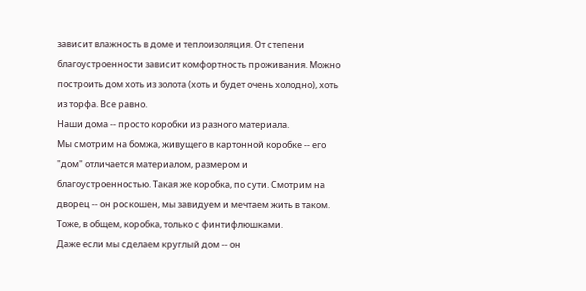зависит влажность в доме и теплоизоляция. От степени благоустроенности зависит комфортность проживания. Можно построить дом хоть из золота (хоть и будет очень холодно), хоть из торфа. Все равно.
Наши дома -- просто коробки из разного материала.
Мы смотрим на бомжа, живущего в картонной коробке -- его "дом" отличается материалом, размером и благоустроенностью. Такая же коробка, по сути. Смотрим на дворец -- он роскошен, мы завидуем и мечтаем жить в таком. Тоже, в общем, коробка, только с финтифлюшками.
Даже если мы сделаем круглый дом -- он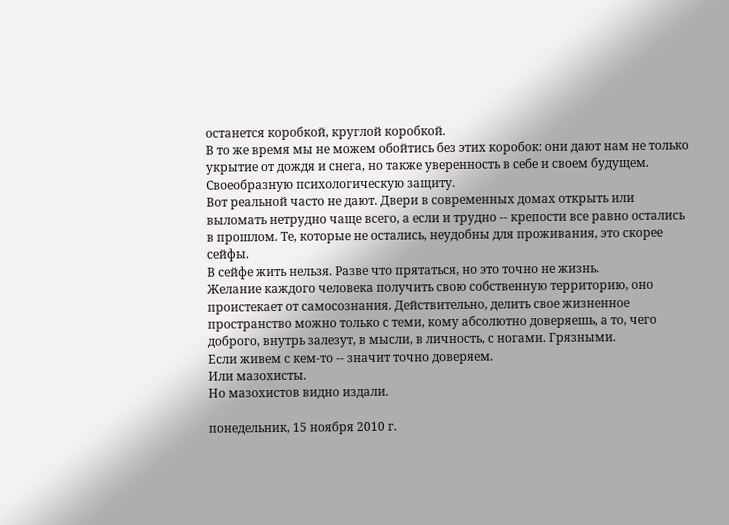останется коробкой, круглой коробкой.
В то же время мы не можем обойтись без этих коробок: они дают нам не только укрытие от дождя и снега, но также уверенность в себе и своем будущем. Своеобразную психологическую защиту.
Вот реальной часто не дают. Двери в современных домах открыть или выломать нетрудно чаще всего, а если и трудно -- крепости все равно остались в прошлом. Те, которые не остались, неудобны для проживания, это скорее сейфы.
В сейфе жить нельзя. Разве что прятаться, но это точно не жизнь.
Желание каждого человека получить свою собственную территорию, оно проистекает от самосознания. Действительно, делить свое жизненное пространство можно только с теми, кому абсолютно доверяешь, а то, чего доброго, внутрь залезут, в мысли, в личность, с ногами. Грязными.
Если живем с кем-то -- значит точно доверяем.
Или мазохисты.
Но мазохистов видно издали.

понедельник, 15 ноября 2010 г.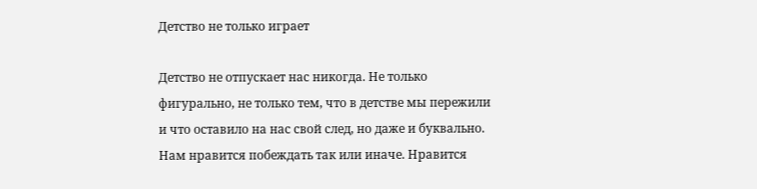Детство не только играет

Детство не отпускает нас никогда. Не только фигурально, не только тем, что в детстве мы пережили и что оставило на нас свой след, но даже и буквально. Нам нравится побеждать так или иначе. Нравится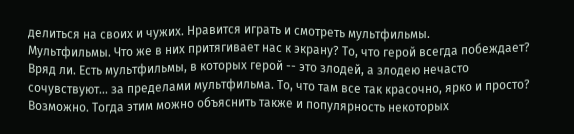делиться на своих и чужих. Нравится играть и смотреть мультфильмы.
Мультфильмы. Что же в них притягивает нас к экрану? То, что герой всегда побеждает? Вряд ли. Есть мультфильмы, в которых герой -- это злодей, а злодею нечасто сочувствуют... за пределами мультфильма. То, что там все так красочно, ярко и просто? Возможно. Тогда этим можно объяснить также и популярность некоторых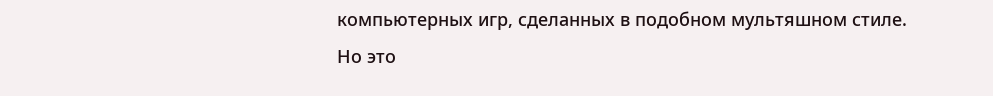компьютерных игр, сделанных в подобном мультяшном стиле.
Но это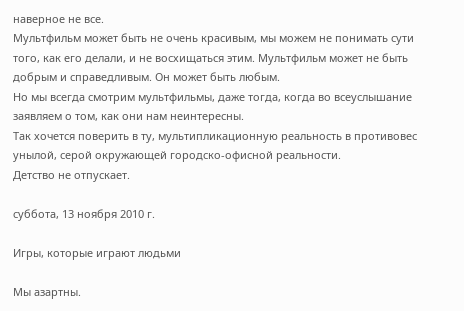наверное не все.
Мультфильм может быть не очень красивым, мы можем не понимать сути того, как его делали, и не восхищаться этим. Мультфильм может не быть добрым и справедливым. Он может быть любым.
Но мы всегда смотрим мультфильмы, даже тогда, когда во всеуслышание заявляем о том, как они нам неинтересны.
Так хочется поверить в ту, мультипликационную реальность в противовес унылой, серой окружающей городско-офисной реальности.
Детство не отпускает.

суббота, 13 ноября 2010 г.

Игры, которые играют людьми

Мы азартны.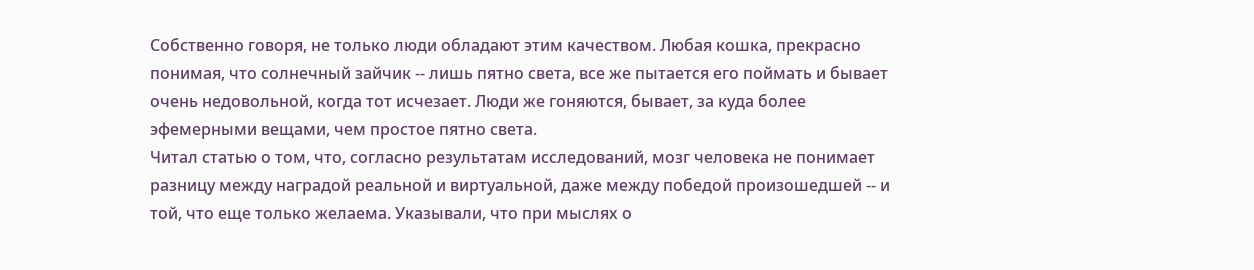Собственно говоря, не только люди обладают этим качеством. Любая кошка, прекрасно понимая, что солнечный зайчик -- лишь пятно света, все же пытается его поймать и бывает очень недовольной, когда тот исчезает. Люди же гоняются, бывает, за куда более эфемерными вещами, чем простое пятно света.
Читал статью о том, что, согласно результатам исследований, мозг человека не понимает разницу между наградой реальной и виртуальной, даже между победой произошедшей -- и той, что еще только желаема. Указывали, что при мыслях о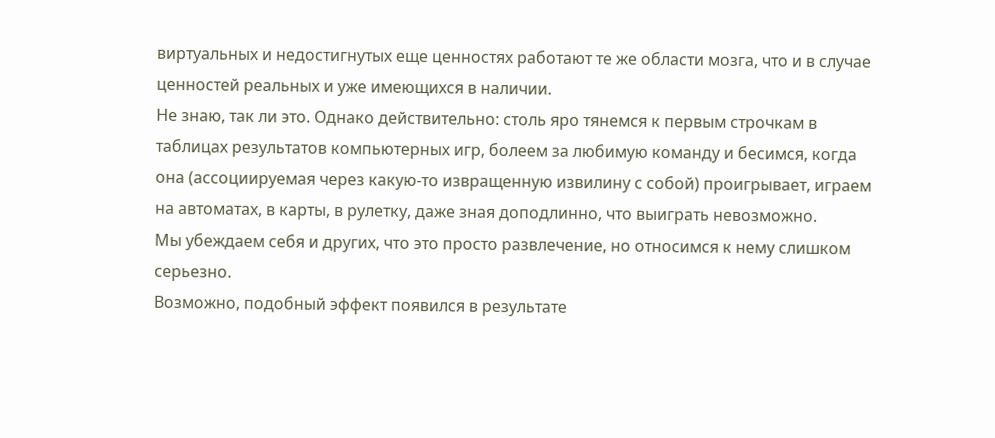виртуальных и недостигнутых еще ценностях работают те же области мозга, что и в случае ценностей реальных и уже имеющихся в наличии.
Не знаю, так ли это. Однако действительно: столь яро тянемся к первым строчкам в таблицах результатов компьютерных игр, болеем за любимую команду и бесимся, когда она (ассоциируемая через какую-то извращенную извилину с собой) проигрывает, играем на автоматах, в карты, в рулетку, даже зная доподлинно, что выиграть невозможно.
Мы убеждаем себя и других, что это просто развлечение, но относимся к нему слишком серьезно.
Возможно, подобный эффект появился в результате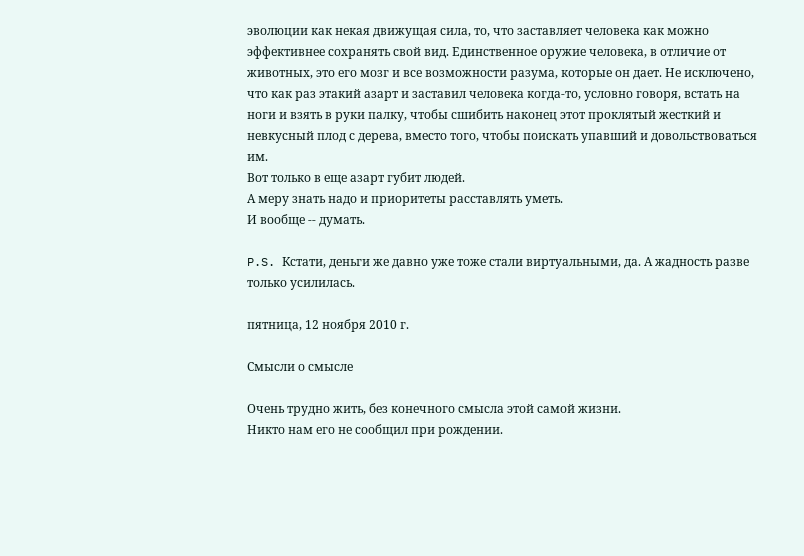эволюции как некая движущая сила, то, что заставляет человека как можно эффективнее сохранять свой вид. Единственное оружие человека, в отличие от животных, это его мозг и все возможности разума, которые он дает. Не исключено, что как раз этакий азарт и заставил человека когда-то, условно говоря, встать на ноги и взять в руки палку, чтобы сшибить наконец этот проклятый жесткий и невкусный плод с дерева, вместо того, чтобы поискать упавший и довольствоваться им.
Вот только в еще азарт губит людей.
А меру знать надо и приоритеты расставлять уметь.
И вообще -- думать.

P.S. Кстати, деньги же давно уже тоже стали виртуальными, да. А жадность разве только усилилась.

пятница, 12 ноября 2010 г.

Смысли о смысле

Очень трудно жить, без конечного смысла этой самой жизни.
Никто нам его не сообщил при рождении.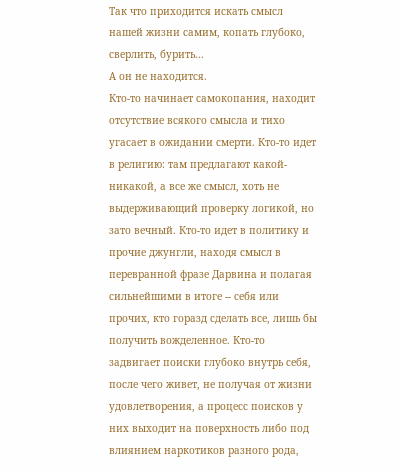Так что приходится искать смысл нашей жизни самим, копать глубоко, сверлить, бурить...
А он не находится.
Кто-то начинает самокопания, находит отсутствие всякого смысла и тихо угасает в ожидании смерти. Кто-то идет в религию: там предлагают какой-никакой, а все же смысл, хоть не выдерживающий проверку логикой, но зато вечный. Кто-то идет в политику и прочие джунгли, находя смысл в перевранной фразе Дарвина и полагая сильнейшими в итоге -- себя или прочих, кто горазд сделать все, лишь бы получить вожделенное. Кто-то задвигает поиски глубоко внутрь себя, после чего живет, не получая от жизни удовлетворения, а процесс поисков у них выходит на поверхность либо под влиянием наркотиков разного рода,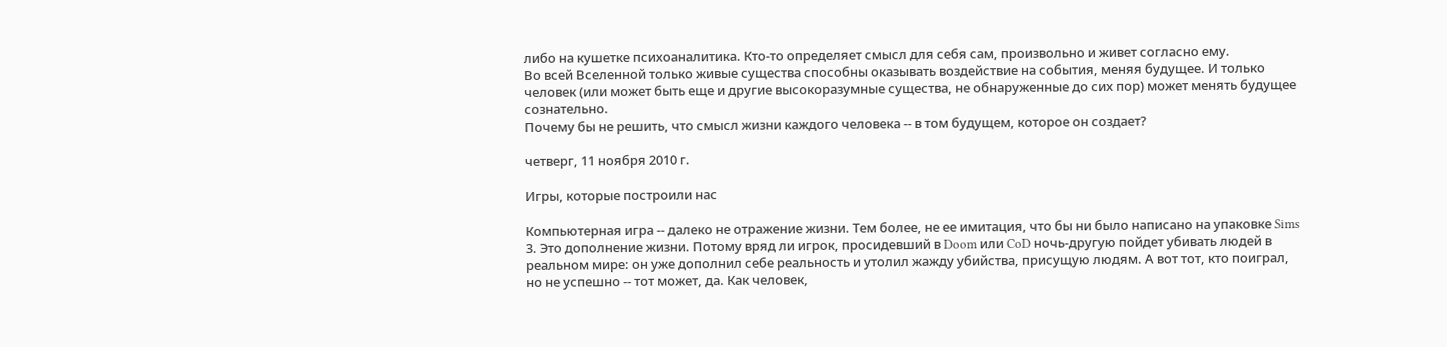либо на кушетке психоаналитика. Кто-то определяет смысл для себя сам, произвольно и живет согласно ему.
Во всей Вселенной только живые существа способны оказывать воздействие на события, меняя будущее. И только человек (или может быть еще и другие высокоразумные существа, не обнаруженные до сих пор) может менять будущее сознательно.
Почему бы не решить, что смысл жизни каждого человека -- в том будущем, которое он создает?

четверг, 11 ноября 2010 г.

Игры, которые построили нас

Компьютерная игра -- далеко не отражение жизни. Тем более, не ее имитация, что бы ни было написано на упаковке Sims 3. Это дополнение жизни. Потому вряд ли игрок, просидевший в Doom или CoD ночь-другую пойдет убивать людей в реальном мире: он уже дополнил себе реальность и утолил жажду убийства, присущую людям. А вот тот, кто поиграл, но не успешно -- тот может, да. Как человек,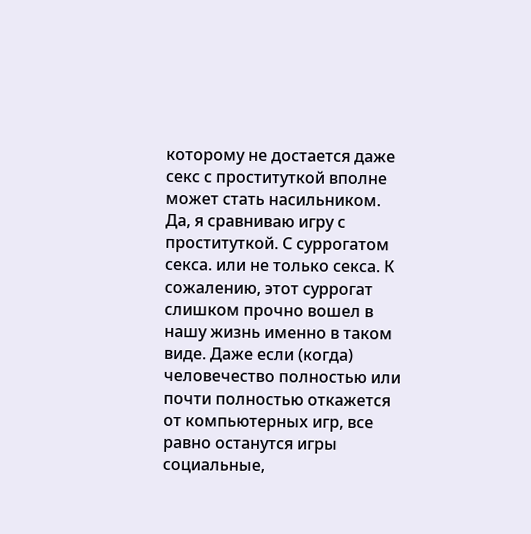которому не достается даже секс с проституткой вполне может стать насильником.
Да, я сравниваю игру с проституткой. С суррогатом секса. или не только секса. К сожалению, этот суррогат слишком прочно вошел в нашу жизнь именно в таком виде. Даже если (когда) человечество полностью или почти полностью откажется от компьютерных игр, все равно останутся игры социальные,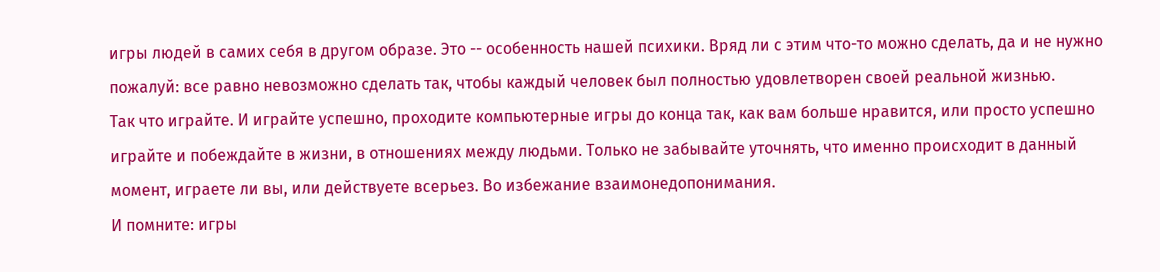игры людей в самих себя в другом образе. Это -- особенность нашей психики. Вряд ли с этим что-то можно сделать, да и не нужно пожалуй: все равно невозможно сделать так, чтобы каждый человек был полностью удовлетворен своей реальной жизнью.
Так что играйте. И играйте успешно, проходите компьютерные игры до конца так, как вам больше нравится, или просто успешно играйте и побеждайте в жизни, в отношениях между людьми. Только не забывайте уточнять, что именно происходит в данный момент, играете ли вы, или действуете всерьез. Во избежание взаимонедопонимания.
И помните: игры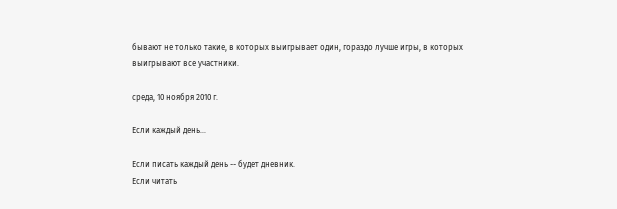бывают не только такие, в которых выигрывает один, гораздо лучше игры, в которых выигрывают все участники.

среда, 10 ноября 2010 г.

Если каждый день...

Если писать каждый день -- будет дневник.
Если читать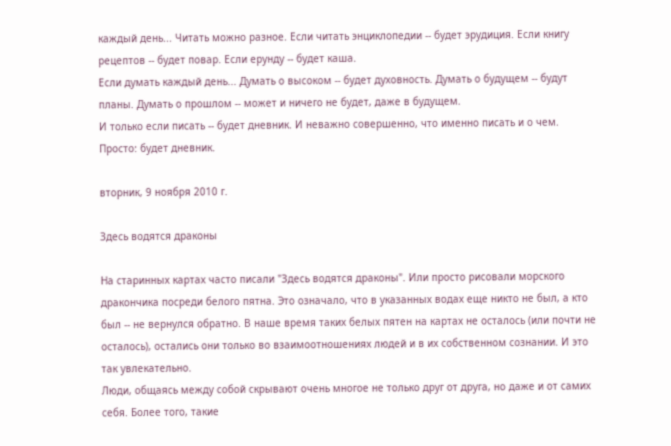каждый день... Читать можно разное. Если читать энциклопедии -- будет эрудиция. Если книгу рецептов -- будет повар. Если ерунду -- будет каша.
Если думать каждый день... Думать о высоком -- будет духовность. Думать о будущем -- будут планы. Думать о прошлом -- может и ничего не будет, даже в будущем.
И только если писать -- будет дневник. И неважно совершенно, что именно писать и о чем. Просто: будет дневник.

вторник, 9 ноября 2010 г.

Здесь водятся драконы

На старинных картах часто писали "Здесь водятся драконы". Или просто рисовали морского дракончика посреди белого пятна. Это означало, что в указанных водах еще никто не был, а кто был -- не вернулся обратно. В наше время таких белых пятен на картах не осталось (или почти не осталось), остались они только во взаимоотношениях людей и в их собственном сознании. И это так увлекательно.
Люди, общаясь между собой скрывают очень многое не только друг от друга, но даже и от самих себя. Более того, такие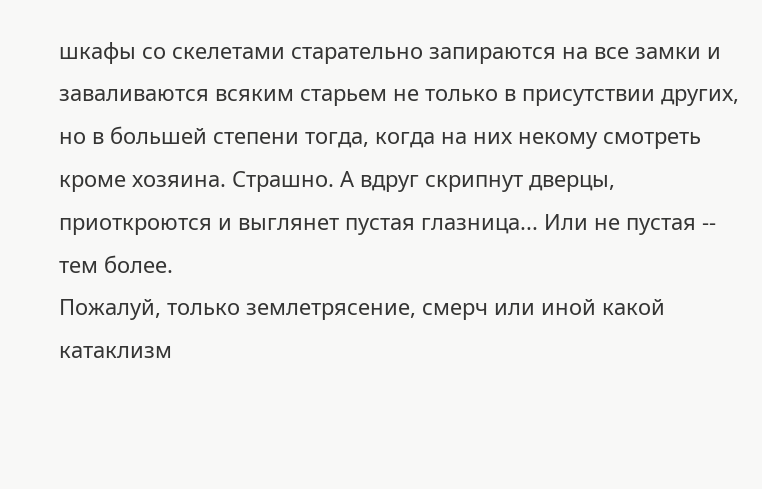шкафы со скелетами старательно запираются на все замки и заваливаются всяким старьем не только в присутствии других, но в большей степени тогда, когда на них некому смотреть кроме хозяина. Страшно. А вдруг скрипнут дверцы, приоткроются и выглянет пустая глазница... Или не пустая -- тем более.
Пожалуй, только землетрясение, смерч или иной какой катаклизм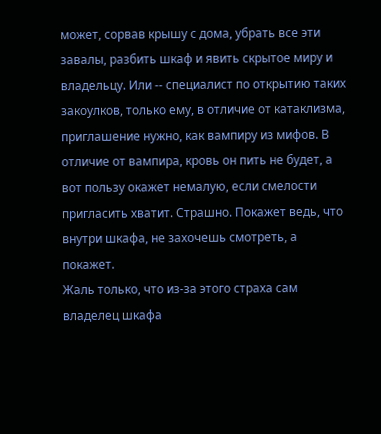может, сорвав крышу с дома, убрать все эти завалы, разбить шкаф и явить скрытое миру и владельцу. Или -- специалист по открытию таких закоулков, только ему, в отличие от катаклизма, приглашение нужно, как вампиру из мифов. В отличие от вампира, кровь он пить не будет, а вот пользу окажет немалую, если смелости пригласить хватит. Страшно. Покажет ведь, что внутри шкафа, не захочешь смотреть, а покажет.
Жаль только, что из-за этого страха сам владелец шкафа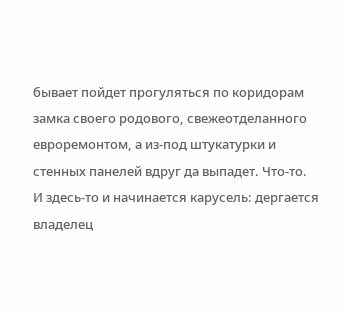бывает пойдет прогуляться по коридорам замка своего родового, свежеотделанного евроремонтом, а из-под штукатурки и стенных панелей вдруг да выпадет. Что-то.
И здесь-то и начинается карусель: дергается владелец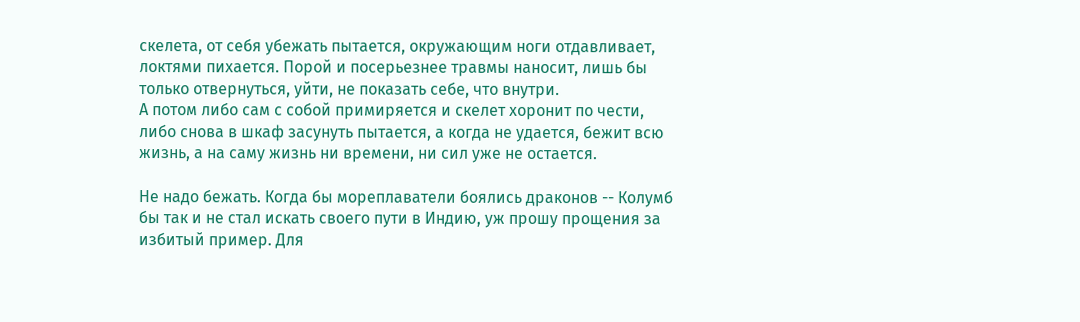скелета, от себя убежать пытается, окружающим ноги отдавливает, локтями пихается. Порой и посерьезнее травмы наносит, лишь бы только отвернуться, уйти, не показать себе, что внутри.
А потом либо сам с собой примиряется и скелет хоронит по чести, либо снова в шкаф засунуть пытается, а когда не удается, бежит всю жизнь, а на саму жизнь ни времени, ни сил уже не остается.

Не надо бежать. Когда бы мореплаватели боялись драконов -- Колумб бы так и не стал искать своего пути в Индию, уж прошу прощения за избитый пример. Для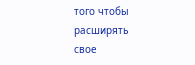того чтобы расширять свое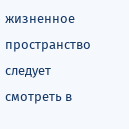жизненное пространство следует смотреть в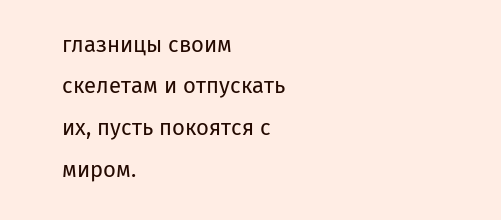глазницы своим скелетам и отпускать их, пусть покоятся с миром.